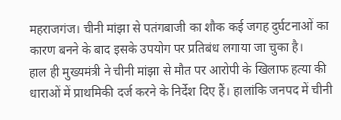महराजगंज। चीनी मांझा से पतंगबाजी का शौक कई जगह दुर्घटनाओं का कारण बनने के बाद इसके उपयोग पर प्रतिबंध लगाया जा चुका है।
हाल ही मुख्यमंत्री ने चीनी मांझा से मौत पर आरोपी के खिलाफ हत्या की धाराओं में प्राथमिकी दर्ज करने के निर्देश दिए हैं। हालांकि जनपद में चीनी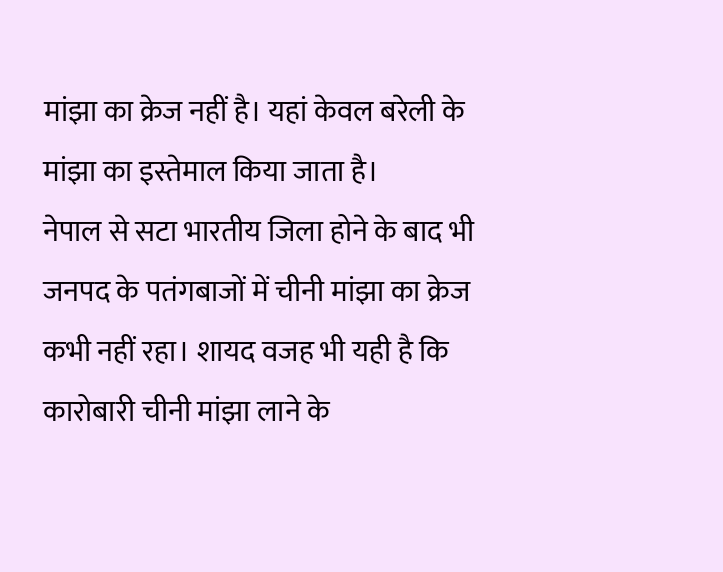मांझा का क्रेज नहीं है। यहां केवल बरेली के मांझा का इस्तेमाल किया जाता है।
नेपाल से सटा भारतीय जिला होने के बाद भी जनपद के पतंगबाजों में चीनी मांझा का क्रेज कभी नहीं रहा। शायद वजह भी यही है कि कारोबारी चीनी मांझा लाने के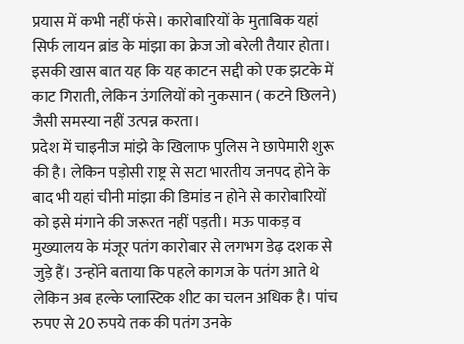प्रयास में कभी नहीं फंसे। कारोबारियों के मुताबिक यहां सिर्फ लायन ब्रांड के मांझा का क्रेज जो बरेली तैयार होता। इसकी खास बात यह कि यह काटन सद्दी को एक झटके में काट गिराती, लेकिन उंगलियों को नुकसान ( कटने छिलने) जैसी समस्या नहीं उत्पन्न करता।
प्रदेश में चाइनीज मांझे के खिलाफ पुलिस ने छापेमारी शुरू की है। लेकिन पड़ोसी राष्ट्र से सटा भारतीय जनपद होने के बाद भी यहां चीनी मांझा की डिमांड न होने से कारोबारियों को इसे मंगाने की जरूरत नहीं पड़ती। मऊ पाकड़ व मुख्यालय के मंजूर पतंग कारोबार से लगभग डेढ़ दशक से जुड़े हैं। उन्होंने बताया कि पहले कागज के पतंग आते थे लेकिन अब हल्के प्लास्टिक शीट का चलन अधिक है। पांच रुपए से 20 रुपये तक की पतंग उनके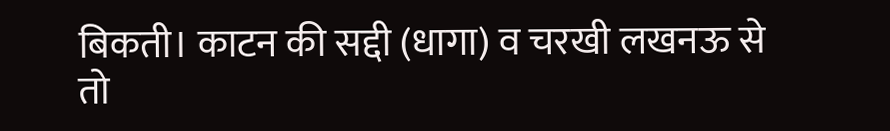बिकती। काटन की सद्दी (धागा) व चरखी लखनऊ से तो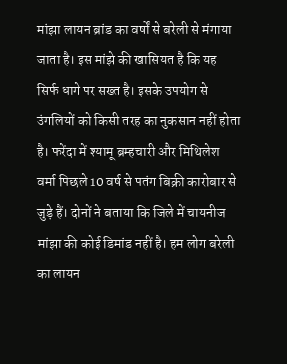मांझा लायन ब्रांड का वर्षों से बरेली से मंगाया जाता है। इस मांझे की खासियत है कि यह सिर्फ धागे पर सख्त है। इसके उपयोग से उंगलियों को किसी तरह का नुकसान नहीं होता है। फरेंदा में श्यामू ब्रम्हचारी और मिथिलेश वर्मा पिछले 10 वर्ष से पतंग बिक्री कारोबार से जुड़े हैं। दोनों ने बताया कि जिले में चायनीज मांझा की कोई डिमांड नहीं है। हम लोग बरेली का लायन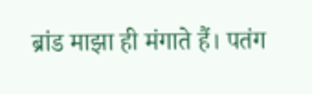ब्रांड माझा ही मंगाते हैं। पतंग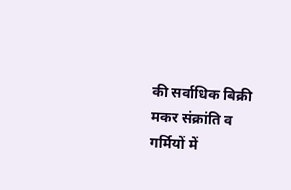की सर्वाधिक बिक्री मकर संक्रांति व गर्मियों में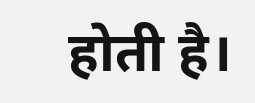होती है।